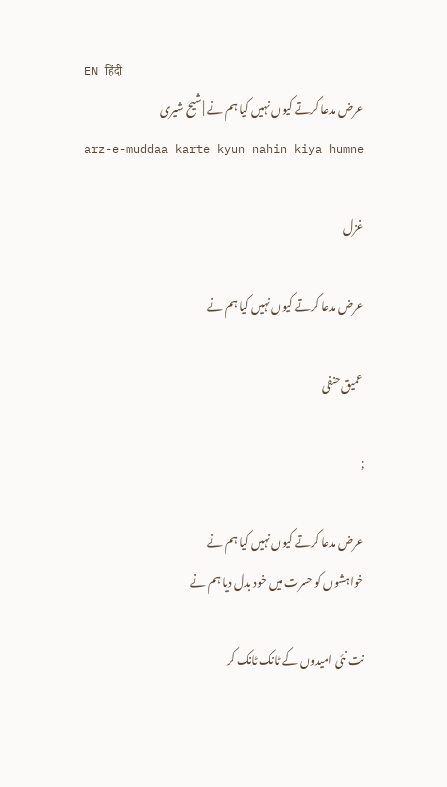EN हिंदी
عرض مدعا کرتے کیوں نہیں کیا ہم نے | شیح شیری
arz-e-muddaa karte kyun nahin kiya humne

غزل

عرض مدعا کرتے کیوں نہیں کیا ہم نے

عمیق حنفی

;

عرض مدعا کرتے کیوں نہیں کیا ہم نے
خواہشوں کو حسرت میں خود بدل دیا ہم نے

نت نئی امیدوں کے ٹانک ٹانک کر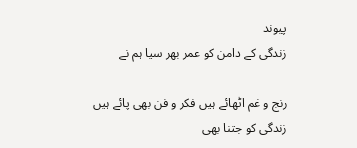پیوند
زندگی کے دامن کو عمر بھر سیا ہم نے

رنج و غم اٹھائے ہیں فکر و فن بھی پائے ہیں
زندگی کو جتنا بھی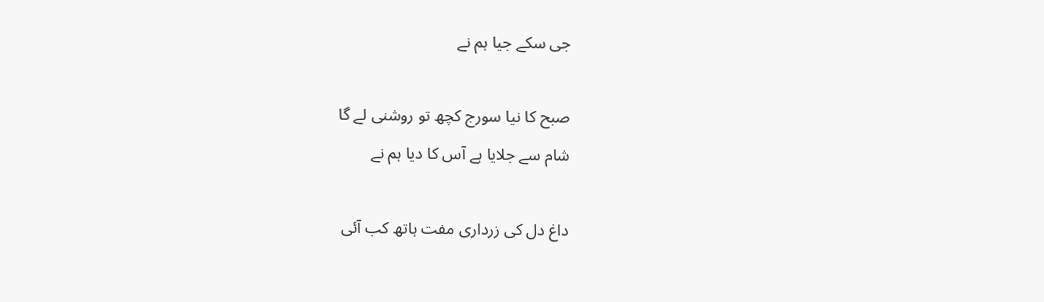جی سکے جیا ہم نے

صبح کا نیا سورج کچھ تو روشنی لے گا
شام سے جلایا ہے آس کا دیا ہم نے

داغ دل کی زرداری مفت ہاتھ کب آئی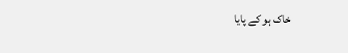خاک ہو کے پایا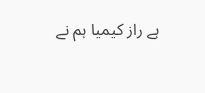ہے راز کیمیا ہم نے